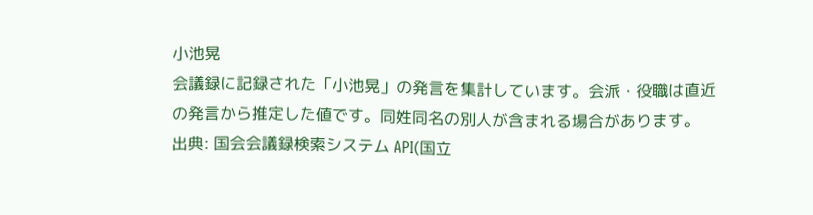小池晃
会議録に記録された「小池晃」の発言を集計しています。会派・役職は直近の発言から推定した値です。同姓同名の別人が含まれる場合があります。
出典: 国会会議録検索システム API(国立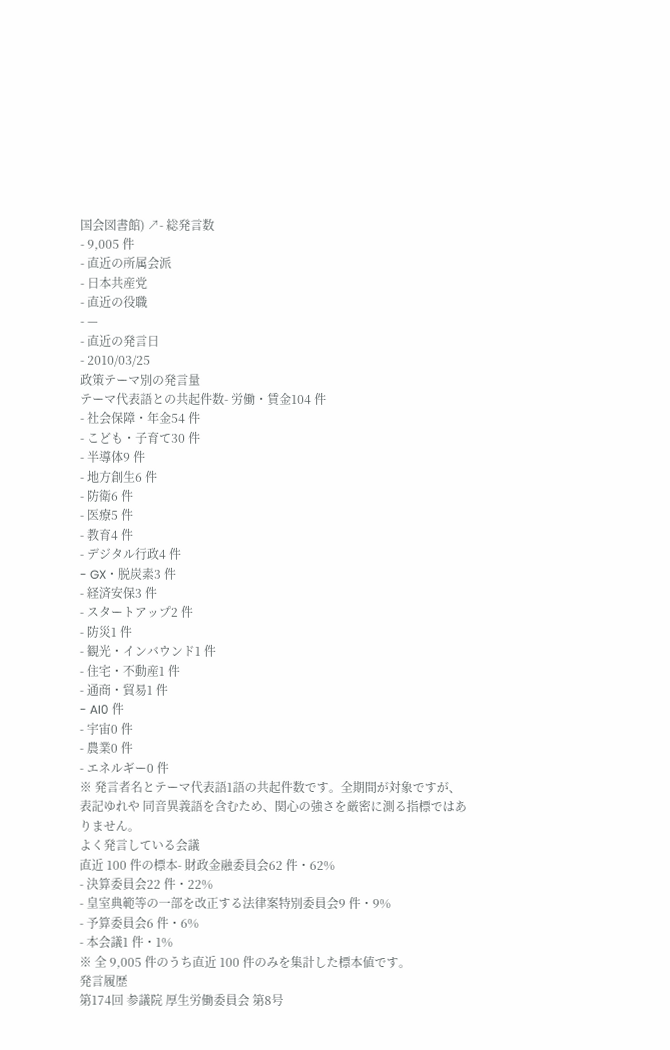国会図書館) ↗- 総発言数
- 9,005 件
- 直近の所属会派
- 日本共産党
- 直近の役職
- —
- 直近の発言日
- 2010/03/25
政策テーマ別の発言量
テーマ代表語との共起件数- 労働・賃金104 件
- 社会保障・年金54 件
- こども・子育て30 件
- 半導体9 件
- 地方創生6 件
- 防衛6 件
- 医療5 件
- 教育4 件
- デジタル行政4 件
- GX・脱炭素3 件
- 経済安保3 件
- スタートアップ2 件
- 防災1 件
- 観光・インバウンド1 件
- 住宅・不動産1 件
- 通商・貿易1 件
- AI0 件
- 宇宙0 件
- 農業0 件
- エネルギー0 件
※ 発言者名とテーマ代表語1語の共起件数です。全期間が対象ですが、表記ゆれや 同音異義語を含むため、関心の強さを厳密に測る指標ではありません。
よく発言している会議
直近 100 件の標本- 財政金融委員会62 件・62%
- 決算委員会22 件・22%
- 皇室典範等の一部を改正する法律案特別委員会9 件・9%
- 予算委員会6 件・6%
- 本会議1 件・1%
※ 全 9,005 件のうち直近 100 件のみを集計した標本値です。
発言履歴
第174回 参議院 厚生労働委員会 第8号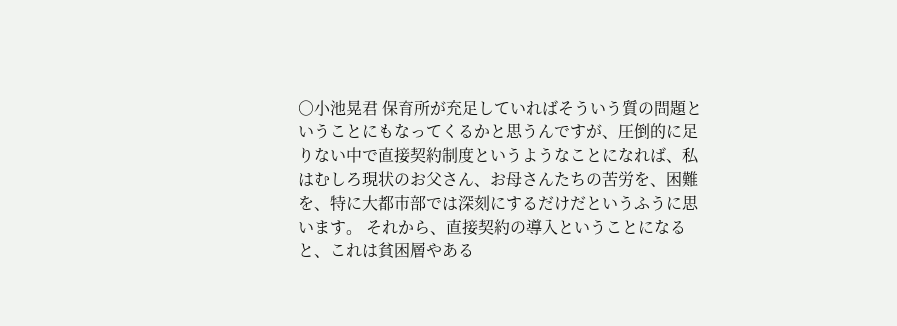○小池晃君 保育所が充足していればそういう質の問題ということにもなってくるかと思うんですが、圧倒的に足りない中で直接契約制度というようなことになれば、私はむしろ現状のお父さん、お母さんたちの苦労を、困難を、特に大都市部では深刻にするだけだというふうに思います。 それから、直接契約の導入ということになると、これは貧困層やある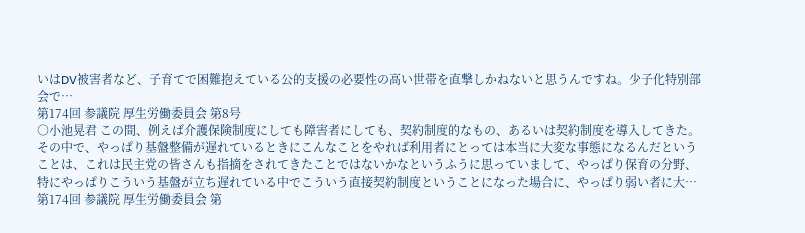いはDV被害者など、子育てで困難抱えている公的支援の必要性の高い世帯を直撃しかねないと思うんですね。少子化特別部会で…
第174回 参議院 厚生労働委員会 第8号
○小池晃君 この間、例えば介護保険制度にしても障害者にしても、契約制度的なもの、あるいは契約制度を導入してきた。その中で、やっぱり基盤整備が遅れているときにこんなことをやれば利用者にとっては本当に大変な事態になるんだということは、これは民主党の皆さんも指摘をされてきたことではないかなというふうに思っていまして、やっぱり保育の分野、特にやっぱりこういう基盤が立ち遅れている中でこういう直接契約制度ということになった場合に、やっぱり弱い者に大…
第174回 参議院 厚生労働委員会 第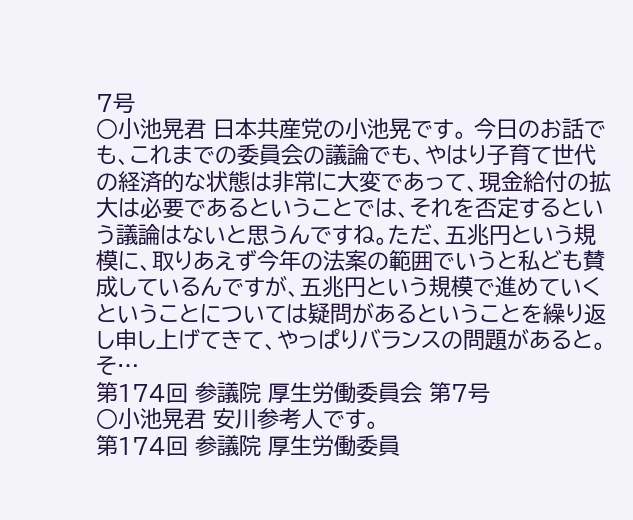7号
○小池晃君 日本共産党の小池晃です。 今日のお話でも、これまでの委員会の議論でも、やはり子育て世代の経済的な状態は非常に大変であって、現金給付の拡大は必要であるということでは、それを否定するという議論はないと思うんですね。ただ、五兆円という規模に、取りあえず今年の法案の範囲でいうと私ども賛成しているんですが、五兆円という規模で進めていくということについては疑問があるということを繰り返し申し上げてきて、やっぱりバランスの問題があると。 そ…
第174回 参議院 厚生労働委員会 第7号
○小池晃君 安川参考人です。
第174回 参議院 厚生労働委員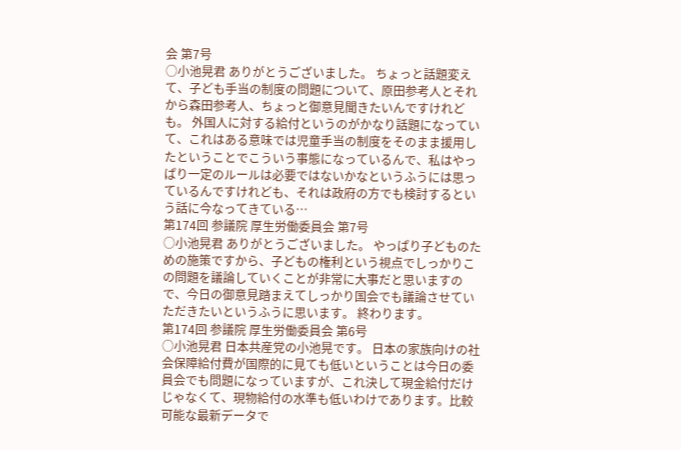会 第7号
○小池晃君 ありがとうございました。 ちょっと話題変えて、子ども手当の制度の問題について、原田参考人とそれから森田参考人、ちょっと御意見聞きたいんですけれども。 外国人に対する給付というのがかなり話題になっていて、これはある意味では児童手当の制度をそのまま援用したということでこういう事態になっているんで、私はやっぱり一定のルールは必要ではないかなというふうには思っているんですけれども、それは政府の方でも検討するという話に今なってきている…
第174回 参議院 厚生労働委員会 第7号
○小池晃君 ありがとうございました。 やっぱり子どものための施策ですから、子どもの権利という視点でしっかりこの問題を議論していくことが非常に大事だと思いますので、今日の御意見踏まえてしっかり国会でも議論させていただきたいというふうに思います。 終わります。
第174回 参議院 厚生労働委員会 第6号
○小池晃君 日本共産党の小池晃です。 日本の家族向けの社会保障給付費が国際的に見ても低いということは今日の委員会でも問題になっていますが、これ決して現金給付だけじゃなくて、現物給付の水準も低いわけであります。比較可能な最新データで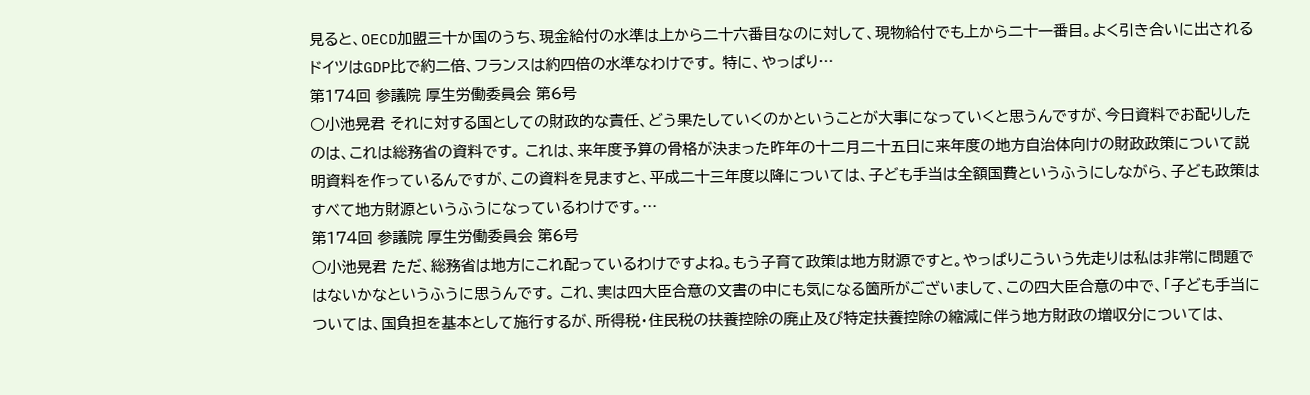見ると、OECD加盟三十か国のうち、現金給付の水準は上から二十六番目なのに対して、現物給付でも上から二十一番目。よく引き合いに出されるドイツはGDP比で約二倍、フランスは約四倍の水準なわけです。 特に、やっぱり…
第174回 参議院 厚生労働委員会 第6号
○小池晃君 それに対する国としての財政的な責任、どう果たしていくのかということが大事になっていくと思うんですが、今日資料でお配りしたのは、これは総務省の資料です。 これは、来年度予算の骨格が決まった昨年の十二月二十五日に来年度の地方自治体向けの財政政策について説明資料を作っているんですが、この資料を見ますと、平成二十三年度以降については、子ども手当は全額国費というふうにしながら、子ども政策はすべて地方財源というふうになっているわけです。…
第174回 参議院 厚生労働委員会 第6号
○小池晃君 ただ、総務省は地方にこれ配っているわけですよね。もう子育て政策は地方財源ですと。やっぱりこういう先走りは私は非常に問題ではないかなというふうに思うんです。 これ、実は四大臣合意の文書の中にも気になる箇所がございまして、この四大臣合意の中で、「子ども手当については、国負担を基本として施行するが、所得税・住民税の扶養控除の廃止及び特定扶養控除の縮減に伴う地方財政の増収分については、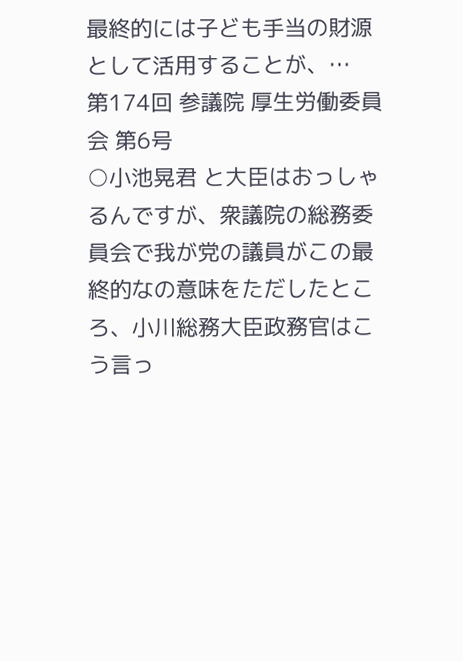最終的には子ども手当の財源として活用することが、…
第174回 参議院 厚生労働委員会 第6号
○小池晃君 と大臣はおっしゃるんですが、衆議院の総務委員会で我が党の議員がこの最終的なの意味をただしたところ、小川総務大臣政務官はこう言っ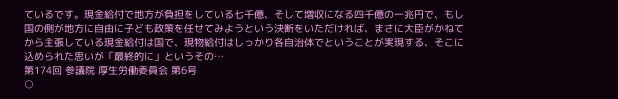ているです。現金給付で地方が負担をしている七千億、そして増収になる四千億の一兆円で、もし国の側が地方に自由に子ども政策を任せてみようという決断をいただければ、まさに大臣がかねてから主張している現金給付は国で、現物給付はしっかり各自治体でということが実現する、そこに込められた思いが「最終的に」というその…
第174回 参議院 厚生労働委員会 第6号
○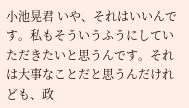小池晃君 いや、それはいいんです。私もそういうふうにしていただきたいと思うんです。それは大事なことだと思うんだけれども、政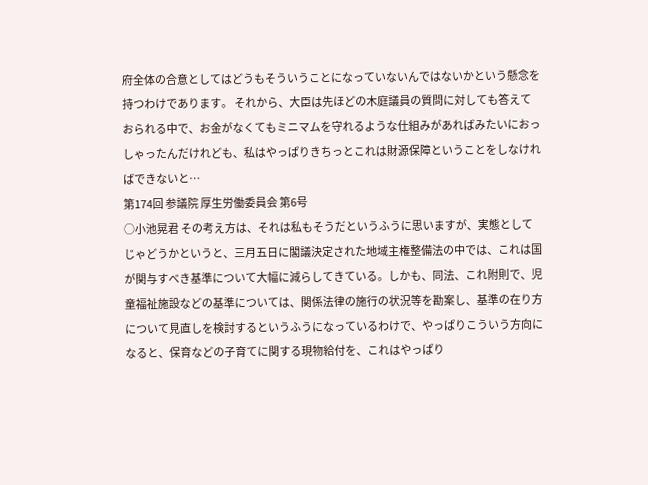府全体の合意としてはどうもそういうことになっていないんではないかという懸念を持つわけであります。 それから、大臣は先ほどの木庭議員の質問に対しても答えておられる中で、お金がなくてもミニマムを守れるような仕組みがあればみたいにおっしゃったんだけれども、私はやっぱりきちっとこれは財源保障ということをしなければできないと…
第174回 参議院 厚生労働委員会 第6号
○小池晃君 その考え方は、それは私もそうだというふうに思いますが、実態としてじゃどうかというと、三月五日に閣議決定された地域主権整備法の中では、これは国が関与すべき基準について大幅に減らしてきている。しかも、同法、これ附則で、児童福祉施設などの基準については、関係法律の施行の状況等を勘案し、基準の在り方について見直しを検討するというふうになっているわけで、やっぱりこういう方向になると、保育などの子育てに関する現物給付を、これはやっぱり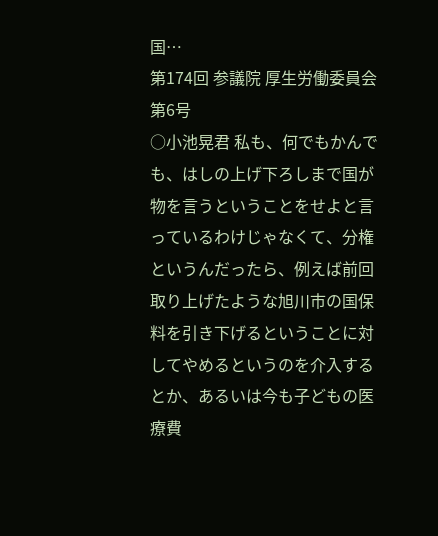国…
第174回 参議院 厚生労働委員会 第6号
○小池晃君 私も、何でもかんでも、はしの上げ下ろしまで国が物を言うということをせよと言っているわけじゃなくて、分権というんだったら、例えば前回取り上げたような旭川市の国保料を引き下げるということに対してやめるというのを介入するとか、あるいは今も子どもの医療費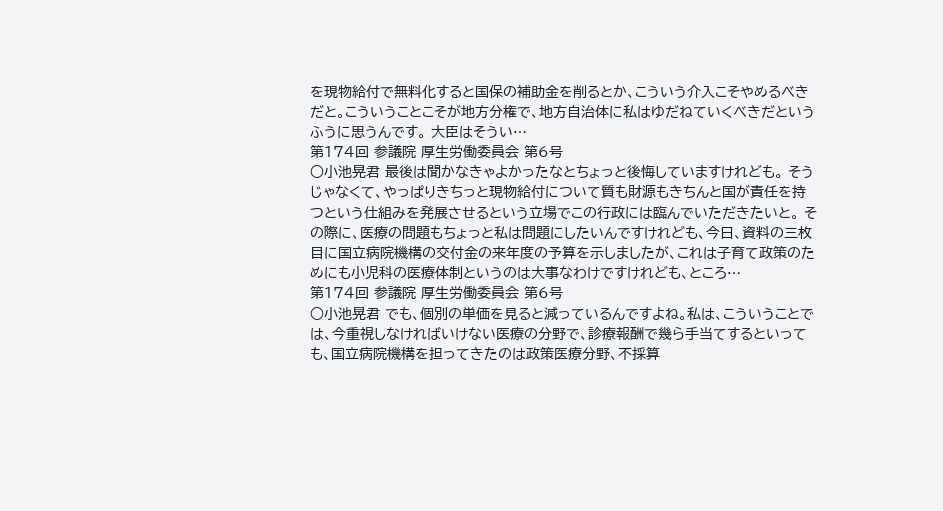を現物給付で無料化すると国保の補助金を削るとか、こういう介入こそやめるべきだと。こういうことこそが地方分権で、地方自治体に私はゆだねていくべきだというふうに思うんです。 大臣はそうい…
第174回 参議院 厚生労働委員会 第6号
○小池晃君 最後は聞かなきゃよかったなとちょっと後悔していますけれども。 そうじゃなくて、やっぱりきちっと現物給付について質も財源もきちんと国が責任を持つという仕組みを発展させるという立場でこの行政には臨んでいただきたいと。 その際に、医療の問題もちょっと私は問題にしたいんですけれども、今日、資料の三枚目に国立病院機構の交付金の来年度の予算を示しましたが、これは子育て政策のためにも小児科の医療体制というのは大事なわけですけれども、ところ…
第174回 参議院 厚生労働委員会 第6号
○小池晃君 でも、個別の単価を見ると減っているんですよね。私は、こういうことでは、今重視しなければいけない医療の分野で、診療報酬で幾ら手当てするといっても、国立病院機構を担ってきたのは政策医療分野、不採算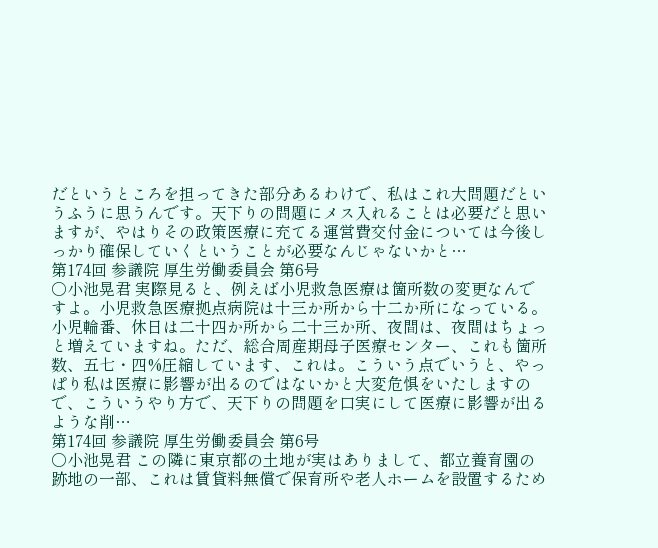だというところを担ってきた部分あるわけで、私はこれ大問題だというふうに思うんです。天下りの問題にメス入れることは必要だと思いますが、やはりその政策医療に充てる運営費交付金については今後しっかり確保していくということが必要なんじゃないかと…
第174回 参議院 厚生労働委員会 第6号
○小池晃君 実際見ると、例えば小児救急医療は箇所数の変更なんですよ。小児救急医療拠点病院は十三か所から十二か所になっている。小児輪番、休日は二十四か所から二十三か所、夜間は、夜間はちょっと増えていますね。ただ、総合周産期母子医療センター、これも箇所数、五七・四%圧縮しています、これは。こういう点でいうと、やっぱり私は医療に影響が出るのではないかと大変危惧をいたしますので、こういうやり方で、天下りの問題を口実にして医療に影響が出るような削…
第174回 参議院 厚生労働委員会 第6号
○小池晃君 この隣に東京都の土地が実はありまして、都立養育園の跡地の一部、これは賃貸料無償で保育所や老人ホームを設置するため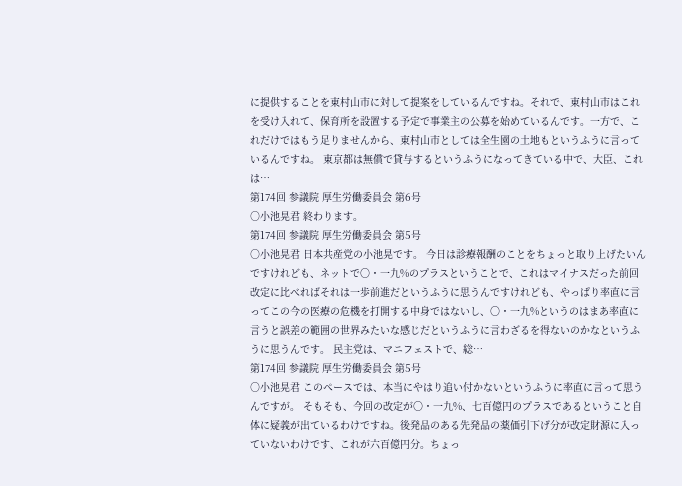に提供することを東村山市に対して提案をしているんですね。それで、東村山市はこれを受け入れて、保育所を設置する予定で事業主の公募を始めているんです。一方で、これだけではもう足りませんから、東村山市としては全生園の土地もというふうに言っているんですね。 東京都は無償で貸与するというふうになってきている中で、大臣、これは…
第174回 参議院 厚生労働委員会 第6号
○小池晃君 終わります。
第174回 参議院 厚生労働委員会 第5号
○小池晃君 日本共産党の小池晃です。 今日は診療報酬のことをちょっと取り上げたいんですけれども、ネットで〇・一九%のプラスということで、これはマイナスだった前回改定に比べればそれは一歩前進だというふうに思うんですけれども、やっぱり率直に言ってこの今の医療の危機を打開する中身ではないし、〇・一九%というのはまあ率直に言うと誤差の範囲の世界みたいな感じだというふうに言わざるを得ないのかなというふうに思うんです。 民主党は、マニフェストで、総…
第174回 参議院 厚生労働委員会 第5号
○小池晃君 このペースでは、本当にやはり追い付かないというふうに率直に言って思うんですが。 そもそも、今回の改定が〇・一九%、七百億円のプラスであるということ自体に疑義が出ているわけですね。後発品のある先発品の薬価引下げ分が改定財源に入っていないわけです、これが六百億円分。ちょっ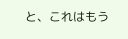と、これはもう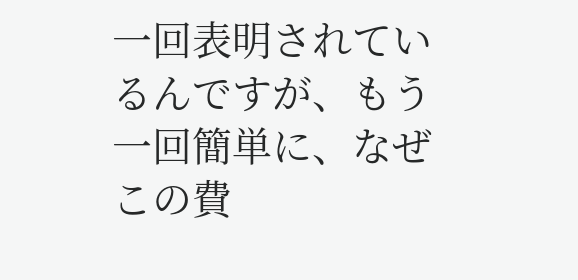一回表明されているんですが、もう一回簡単に、なぜこの費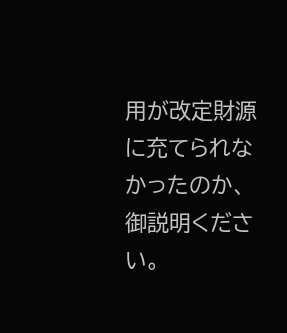用が改定財源に充てられなかったのか、御説明ください。